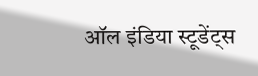ऑल इंडिया स्टूडेंट्स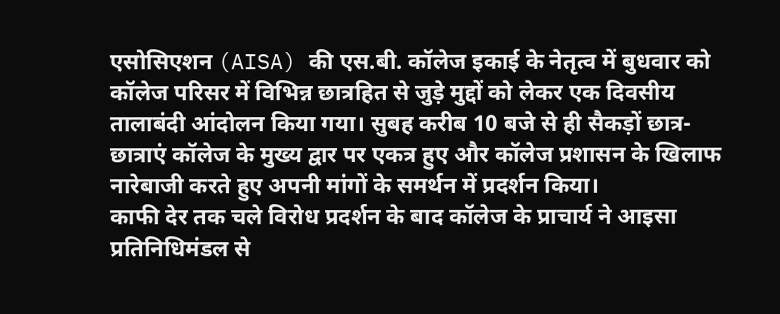एसोसिएशन (AISA) की एस.बी. कॉलेज इकाई के नेतृत्व में बुधवार को कॉलेज परिसर में विभिन्न छात्रहित से जुड़े मुद्दों को लेकर एक दिवसीय तालाबंदी आंदोलन किया गया। सुबह करीब 10 बजे से ही सैकड़ों छात्र-छात्राएं कॉलेज के मुख्य द्वार पर एकत्र हुए और कॉलेज प्रशासन के खिलाफ नारेबाजी करते हुए अपनी मांगों के समर्थन में प्रदर्शन किया।
काफी देर तक चले विरोध प्रदर्शन के बाद कॉलेज के प्राचार्य ने आइसा प्रतिनिधिमंडल से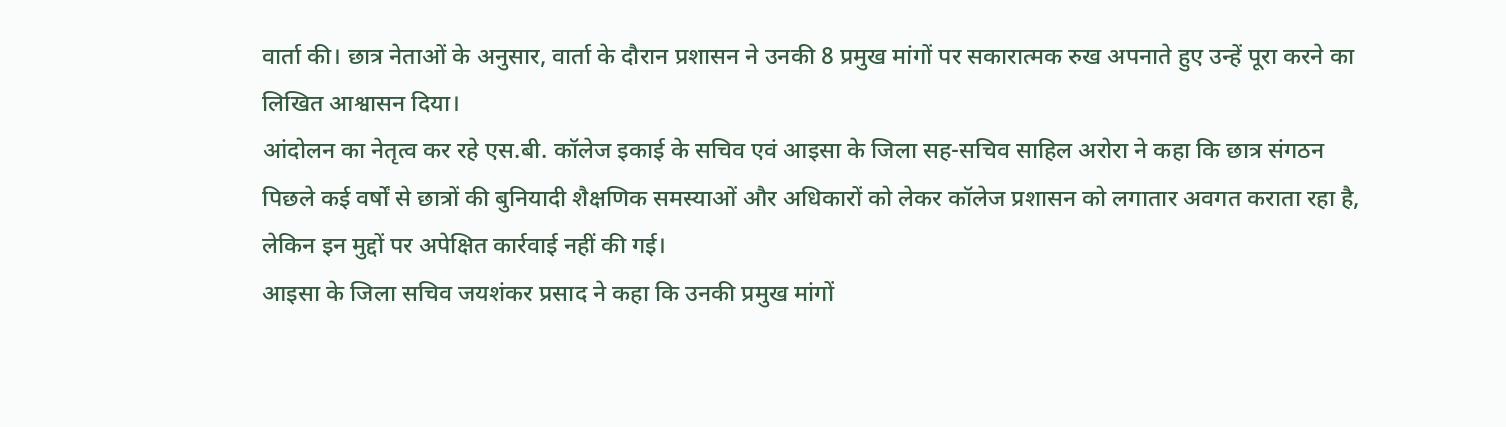वार्ता की। छात्र नेताओं के अनुसार, वार्ता के दौरान प्रशासन ने उनकी 8 प्रमुख मांगों पर सकारात्मक रुख अपनाते हुए उन्हें पूरा करने का लिखित आश्वासन दिया।
आंदोलन का नेतृत्व कर रहे एस.बी. कॉलेज इकाई के सचिव एवं आइसा के जिला सह-सचिव साहिल अरोरा ने कहा कि छात्र संगठन पिछले कई वर्षों से छात्रों की बुनियादी शैक्षणिक समस्याओं और अधिकारों को लेकर कॉलेज प्रशासन को लगातार अवगत कराता रहा है, लेकिन इन मुद्दों पर अपेक्षित कार्रवाई नहीं की गई।
आइसा के जिला सचिव जयशंकर प्रसाद ने कहा कि उनकी प्रमुख मांगों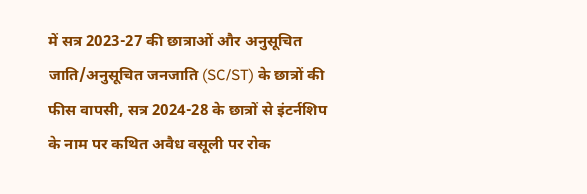में सत्र 2023-27 की छात्राओं और अनुसूचित जाति/अनुसूचित जनजाति (SC/ST) के छात्रों की फीस वापसी, सत्र 2024-28 के छात्रों से इंटर्नशिप के नाम पर कथित अवैध वसूली पर रोक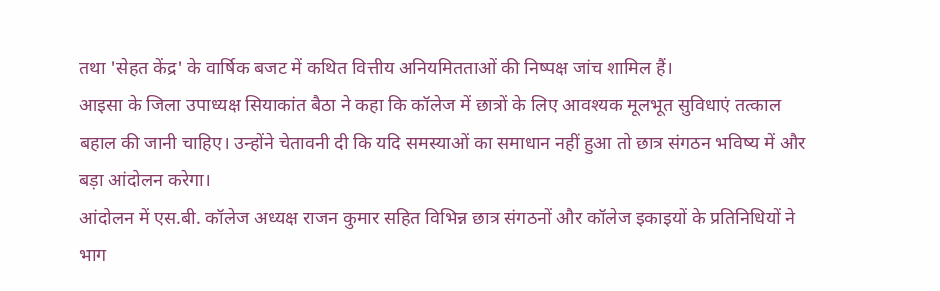तथा 'सेहत केंद्र' के वार्षिक बजट में कथित वित्तीय अनियमितताओं की निष्पक्ष जांच शामिल हैं।
आइसा के जिला उपाध्यक्ष सियाकांत बैठा ने कहा कि कॉलेज में छात्रों के लिए आवश्यक मूलभूत सुविधाएं तत्काल बहाल की जानी चाहिए। उन्होंने चेतावनी दी कि यदि समस्याओं का समाधान नहीं हुआ तो छात्र संगठन भविष्य में और बड़ा आंदोलन करेगा।
आंदोलन में एस.बी. कॉलेज अध्यक्ष राजन कुमार सहित विभिन्न छात्र संगठनों और कॉलेज इकाइयों के प्रतिनिधियों ने भाग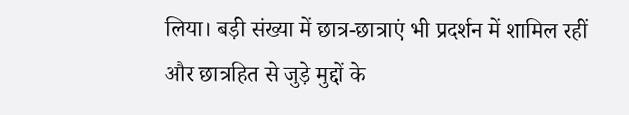लिया। बड़ी संख्या में छात्र-छात्राएं भी प्रदर्शन में शामिल रहीं और छात्रहित से जुड़े मुद्दों के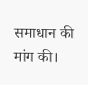समाधान की मांग की।